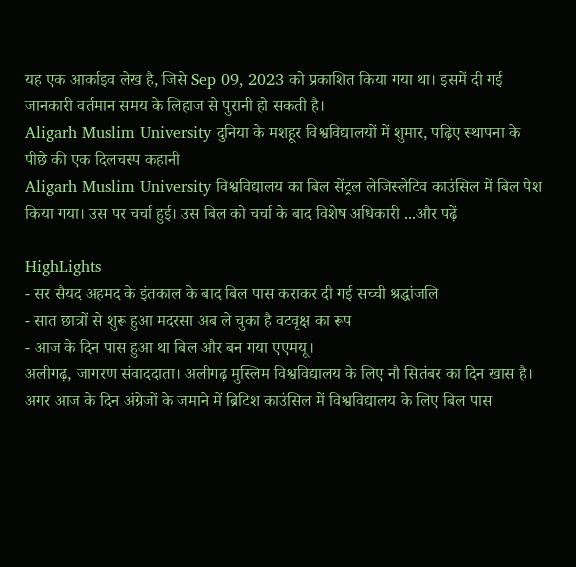यह एक आर्काइव लेख है, जिसे Sep 09, 2023 को प्रकाशित किया गया था। इसमें दी गई जानकारी वर्तमान समय के लिहाज से पुरानी हो सकती है।
Aligarh Muslim University दुनिया के मशहूर विश्वविद्यालयों में शुमार, पढ़िए स्थापना के पीछे की एक दिलचस्प कहानी
Aligarh Muslim University विश्वविद्यालय का बिल सेंट्रल लेजिस्लेटिव काउंसिल में बिल पेश किया गया। उस पर चर्चा हुई। उस बिल को चर्चा के बाद विशेष अधिकारी ...और पढ़ें

HighLights
- सर सैयद अहमद के इंतकाल के बाद बिल पास कराकर दी गई सच्ची श्रद्धांजलि
- सात छात्रों से शुरू हुआ मदरसा अब ले चुका है वटवृक्ष का रूप
- आज के दिन पास हुआ था बिल और बन गया एएमयू।
अलीगढ़, जागरण संवाददाता। अलीगढ़ मुस्लिम विश्वविद्यालय के लिए नौ सितंबर का दिन खास है। अगर आज के दिन अंग्रेजों के जमाने में ब्रिटिश काउंसिल में विश्वविद्यालय के लिए बिल पास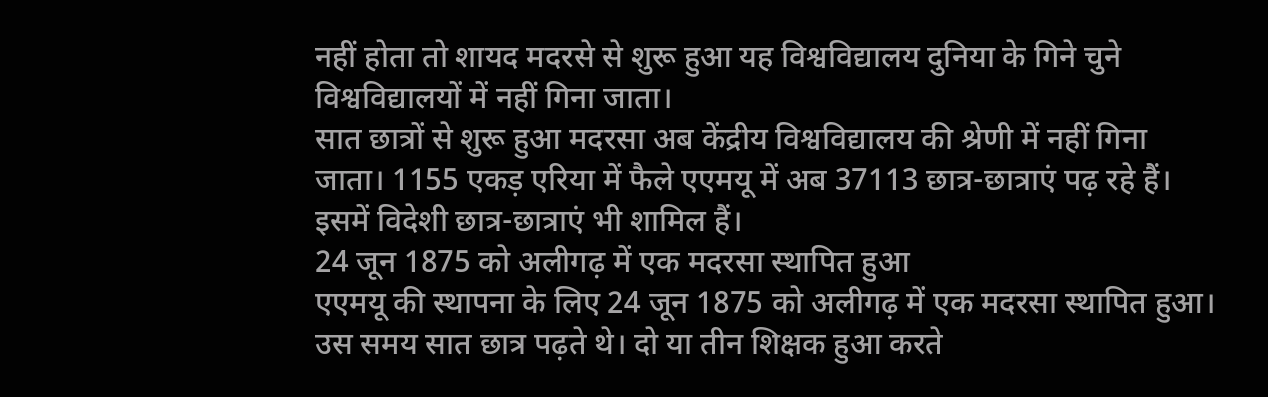नहीं होता तो शायद मदरसे से शुरू हुआ यह विश्वविद्यालय दुनिया के गिने चुने विश्वविद्यालयों में नहीं गिना जाता।
सात छात्रों से शुरू हुआ मदरसा अब केंद्रीय विश्वविद्यालय की श्रेणी में नहीं गिना जाता। 1155 एकड़ एरिया में फैले एएमयू में अब 37113 छात्र-छात्राएं पढ़ रहे हैं। इसमें विदेशी छात्र-छात्राएं भी शामिल हैं।
24 जून 1875 को अलीगढ़ में एक मदरसा स्थापित हुआ
एएमयू की स्थापना के लिए 24 जून 1875 को अलीगढ़ में एक मदरसा स्थापित हुआ। उस समय सात छात्र पढ़ते थे। दो या तीन शिक्षक हुआ करते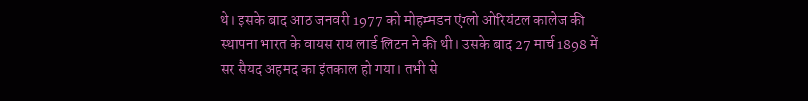थे। इसके बाद आठ जनवरी 1977 को मोहम्मडन एंग्लो ओरियंटल कालेज की स्थापना भारत के वायस राय लार्ड लिटन ने की थी। उसके बाद 27 मार्च 1898 में सर सैयद अहमद का इंतकाल हो गया। तभी से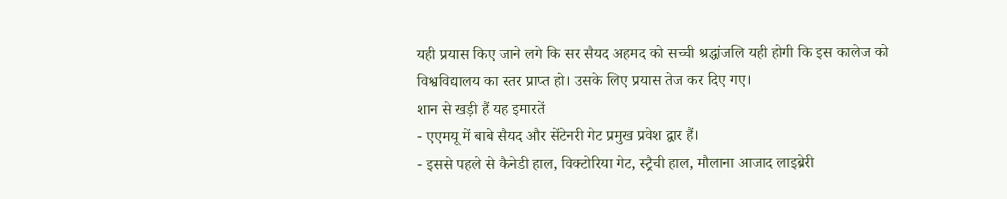यही प्रयास किए जाने लगे कि सर सैयद अहमद को सच्ची श्रद्धांजलि यही होगी कि इस कालेज को विश्वविद्यालय का स्तर प्राप्त हो। उसके लिए प्रयास तेज कर दिए गए।
शान से खड़ी हैं यह इमारतें
- एएमयू में बाबे सैयद और सेंटेनरी गेट प्रमुख प्रवेश द्वार हैं।
- इससे पहले से कैनेडी हाल, विक्टोरिया गेट, स्ट्रैची हाल, मौलाना आजाद लाइब्रेरी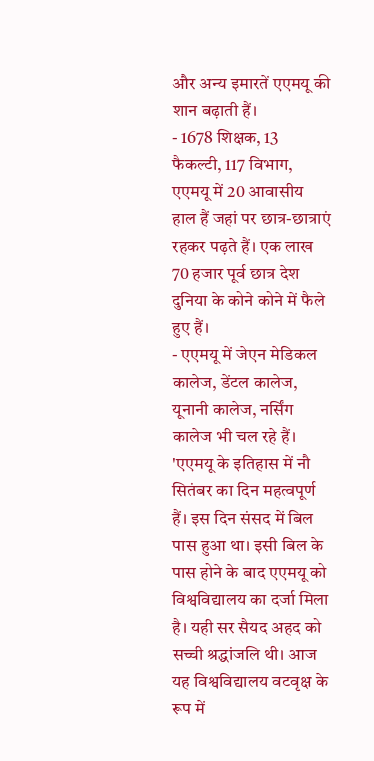और अन्य इमारतें एएमयू की शान बढ़ाती हैं।
- 1678 शिक्षक, 13 फैकल्टी, 117 विभाग, एएमयू में 20 आवासीय हाल हैं जहां पर छात्र-छात्राएं रहकर पढ़ते हैं। एक लाख 70 हजार पूर्व छात्र देश दुनिया के कोने कोने में फैले हुए हैं।
- एएमयू में जेएन मेडिकल कालेज, डेंटल कालेज, यूनानी कालेज, नर्सिंग कालेज भी चल रहे हैं।
'एएमयू के इतिहास में नौ सितंबर का दिन महत्वपूर्ण हैं। इस दिन संसद में बिल पास हुआ था। इसी बिल के पास होने के बाद एएमयू को विश्वविद्यालय का दर्जा मिला है। यही सर सैयद अहद को सच्ची श्रद्धांजलि थी। आज यह विश्वविद्यालय वटवृक्ष के रूप में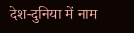देश-दुनिया में नाम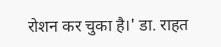रोशन कर चुका है।' डा. राहत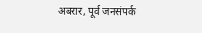अबरार, पूर्व जनसंपर्क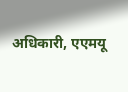अधिकारी, एएमयू